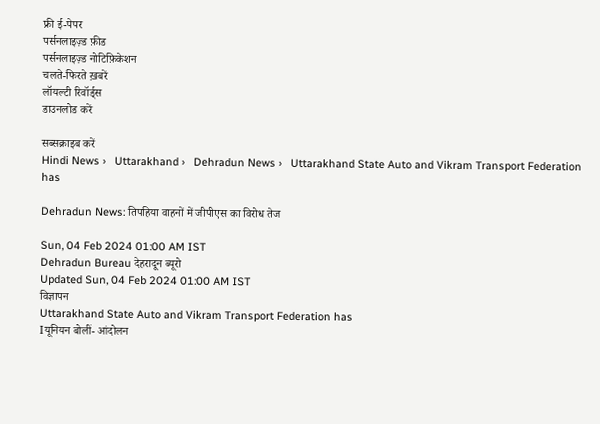फ्री ई-पेपर
पर्सनलाइज़्ड फ़ीड
पर्सनलाइज़्ड नोटिफ़िकेशन
चलते-फिरते ख़बरें
लॉयल्टी रिवॉर्ड्स
डाउनलोड करें

सब्सक्राइब करें
Hindi News ›   Uttarakhand ›   Dehradun News ›   Uttarakhand State Auto and Vikram Transport Federation has

Dehradun News: तिपहिया वाहनों में जीपीएस का विरोध तेज

Sun, 04 Feb 2024 01:00 AM IST
Dehradun Bureau देहरादून ब्यूरो
Updated Sun, 04 Feb 2024 01:00 AM IST
विज्ञापन
Uttarakhand State Auto and Vikram Transport Federation has
Iयूनियन बोलीं- आंदोलन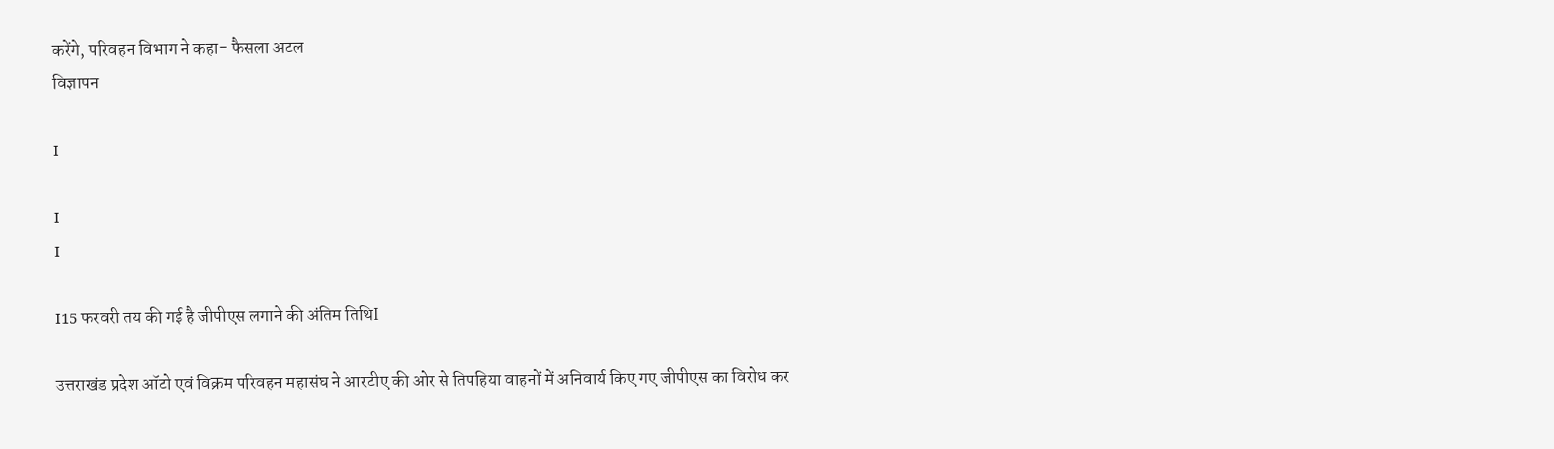करेंगे, परिवहन विभाग ने कहा- फैसला अटल
विज्ञापन

I

I
I

I15 फरवरी तय की गई है जीपीएस लगाने की अंतिम तिथिI

उत्तराखंड प्रदेश ऑटो एवं विक्रम परिवहन महासंघ ने आरटीए की ओर से तिपहिया वाहनों में अनिवार्य किए गए जीपीएस का विरोध कर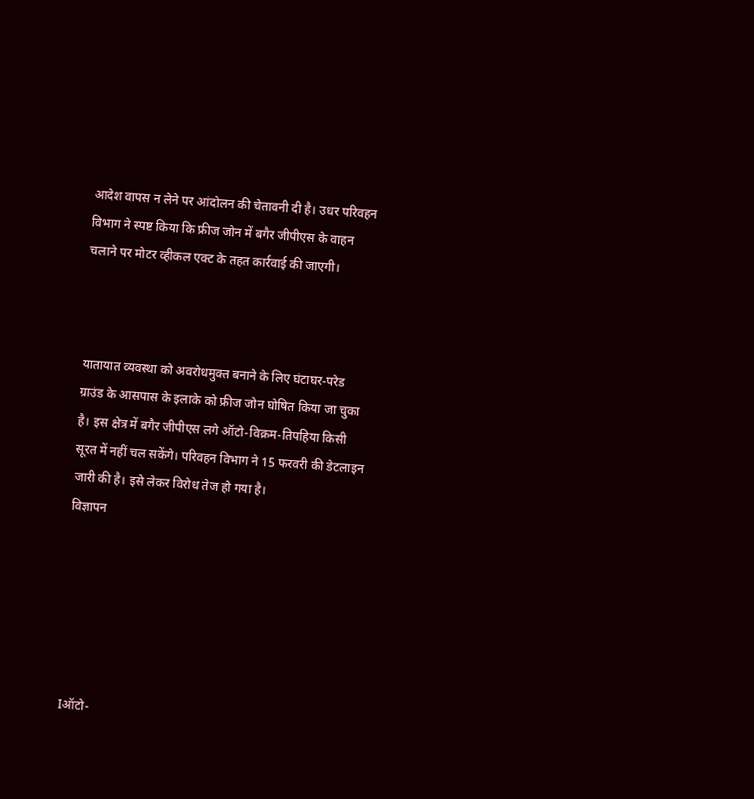आदेश वापस न लेने पर आंदोलन की चेतावनी दी है। उधर परिवहन विभाग ने स्पष्ट किया कि फ्रीज जोन में बगैर जीपीएस के वाहन चलाने पर मोटर व्हीकल एक्ट के तहत कार्रवाई की जाएगी।



यातायात व्यवस्था को अवरोधमुक्त बनाने के लिए घंटाघर-परेड ग्राउंड के आसपास के इलाके को फ्रीज जोन घोषित किया जा चुका है। इस क्षेत्र में बगैर जीपीएस लगे ऑटो-विक्रम-तिपहिया किसी सूरत में नहीं चल सकेंगे। परिवहन विभाग ने 15 फरवरी की डेटलाइन जारी की है। इसे लेकर विरोध तेज हो गया है।
विज्ञापन






Iऑटो-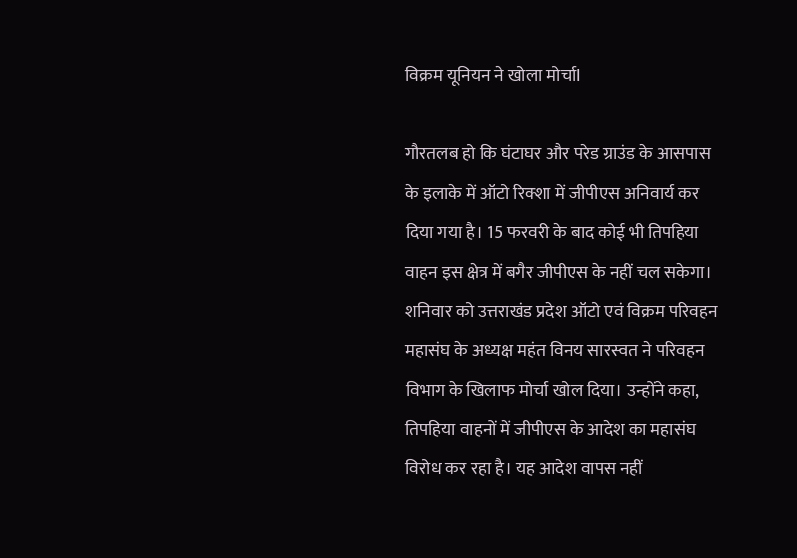विक्रम यूनियन ने खोला मोर्चाI

गौरतलब हो कि घंटाघर और परेड ग्राउंड के आसपास के इलाके में ऑटो रिक्शा में जीपीएस अनिवार्य कर दिया गया है। 15 फरवरी के बाद कोई भी तिपहिया वाहन इस क्षेत्र में बगैर जीपीएस के नहीं चल सकेगा। शनिवार को उत्तराखंड प्रदेश ऑटो एवं विक्रम परिवहन महासंघ के अध्यक्ष महंत विनय सारस्वत ने परिवहन विभाग के खिलाफ मोर्चा खोल दिया। उन्होंने कहा, तिपहिया वाहनों में जीपीएस के आदेश का महासंघ विरोध कर रहा है। यह आदेश वापस नहीं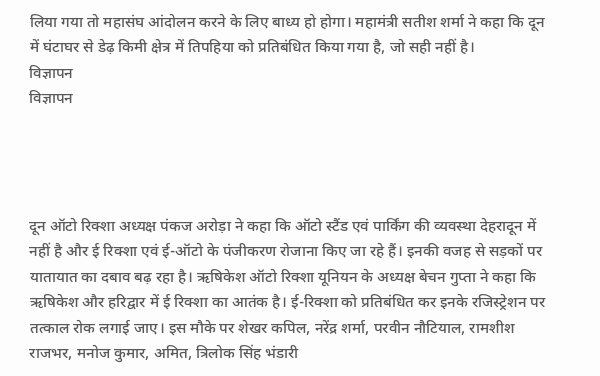लिया गया तो महासंघ आंदोलन करने के लिए बाध्य हो होगा। महामंत्री सतीश शर्मा ने कहा कि दून में घंटाघर से डेढ़ किमी क्षेत्र में तिपहिया को प्रतिबंधित किया गया है, जो सही नहीं है।
विज्ञापन
विज्ञापन




दून ऑटो रिक्शा अध्यक्ष पंकज अरोड़ा ने कहा कि ऑटो स्टैंड एवं पार्किंग की व्यवस्था देहरादून में नहीं है और ई रिक्शा एवं ई-ऑटो के पंजीकरण रोजाना किए जा रहे हैं। इनकी वजह से सड़कों पर यातायात का दबाव बढ़ रहा है। ऋषिकेश ऑटो रिक्शा यूनियन के अध्यक्ष बेचन गुप्ता ने कहा कि ऋषिकेश और हरिद्वार में ई रिक्शा का आतंक है। ई-रिक्शा को प्रतिबंधित कर इनके रजिस्ट्रेशन पर तत्काल रोक लगाई जाए। इस मौके पर शेखर कपिल, नरेंद्र शर्मा, परवीन नौटियाल, रामशीश राजभर, मनोज कुमार, अमित, त्रिलोक सिंह भंडारी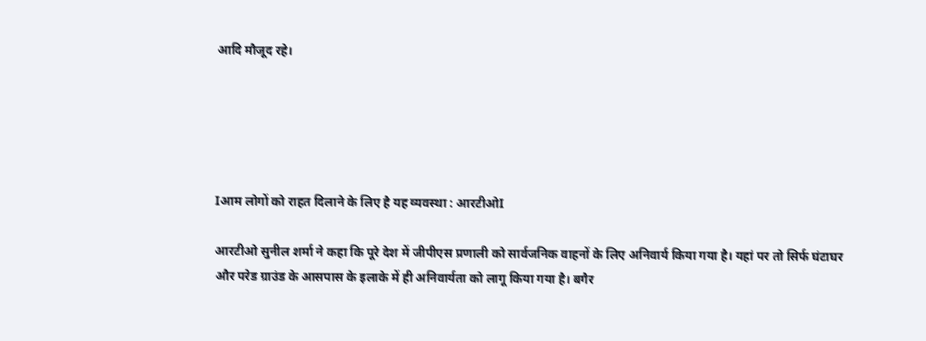आदि मौजूद रहे।





Iआम लोगों को राहत दिलाने के लिए है यह व्यवस्था : आरटीओI

आरटीओ सुनील शर्मा ने कहा कि पूरे देश में जीपीएस प्रणाली को सार्वजनिक वाहनों के लिए अनिवार्य किया गया है। यहां पर तो सिर्फ घंटाघर और परेड ग्राउंड के आसपास के इलाके में ही अनिवार्यता को लागू किया गया है। बगैर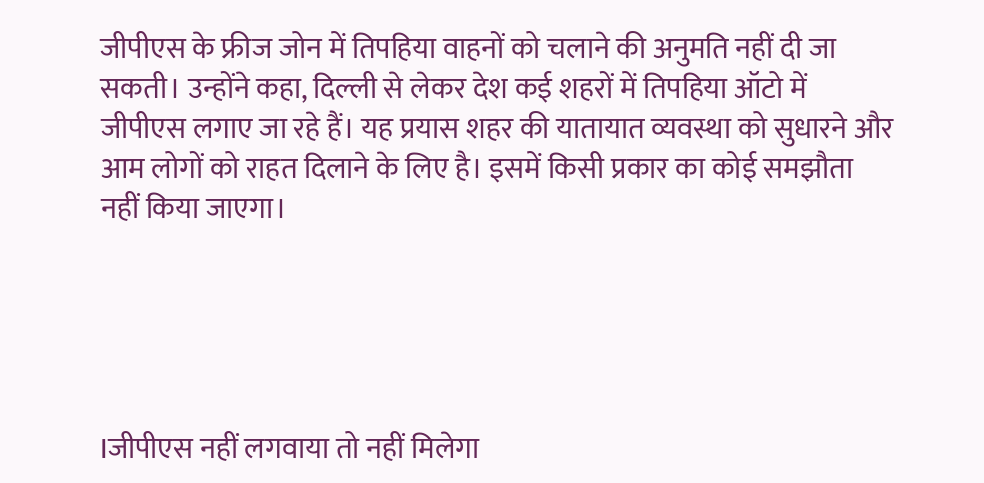जीपीएस के फ्रीज जोन में तिपहिया वाहनों को चलाने की अनुमति नहीं दी जा सकती। उन्होंने कहा, दिल्ली से लेकर देश कई शहरों में तिपहिया ऑटो में जीपीएस लगाए जा रहे हैं। यह प्रयास शहर की यातायात व्यवस्था को सुधारने और आम लोगों को राहत दिलाने के लिए है। इसमें किसी प्रकार का कोई समझौता नहीं किया जाएगा।





Iजीपीएस नहीं लगवाया तो नहीं मिलेगा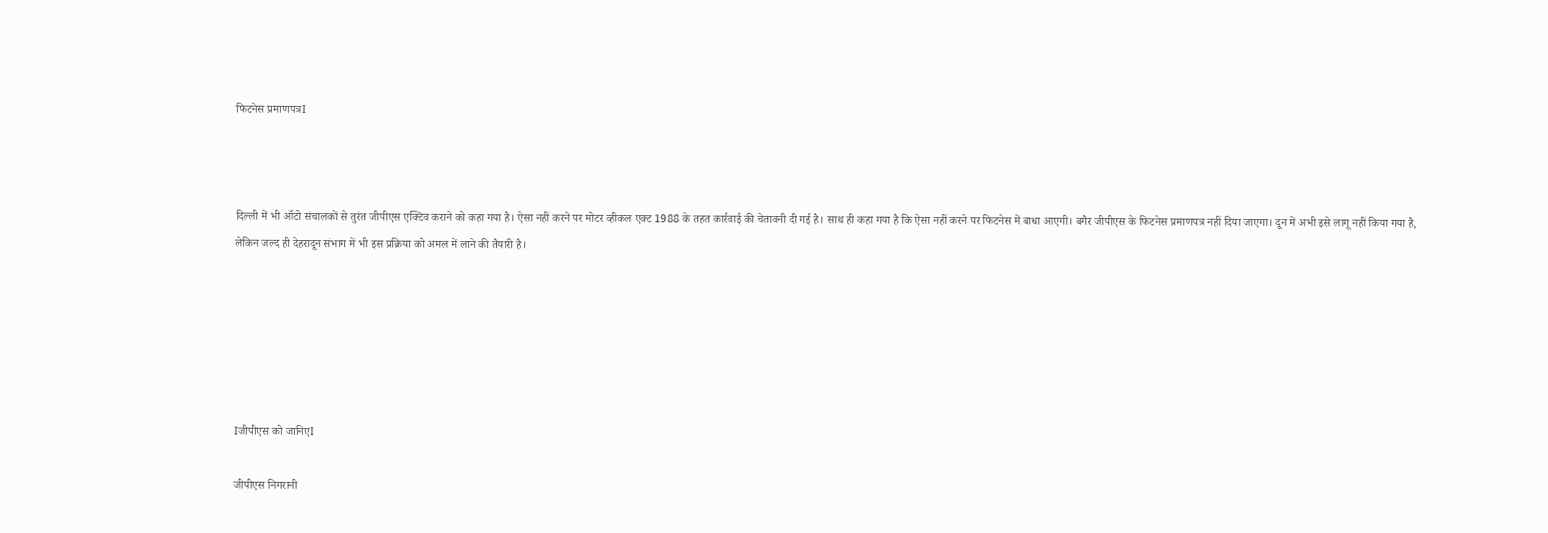फिटनेस प्रमाणपत्रI



दिल्ली में भी ऑटो संचालकों से तुरंत जीपीएस एक्टिव कराने को कहा गया है। ऐसा नहीं करने पर मोटर व्हीकल एक्ट 1988 के तहत कार्रवाई की चेतावनी दी गई है। साथ ही कहा गया है कि ऐसा नहीं करने पर फिटनेस में बाधा आएगी। बगैर जीपीएस के फिटनेस प्रमाणपत्र नहीं दिया जाएगा। दून में अभी इसे लागू नहीं किया गया है, लेकिन जल्द ही देहरादून संभाग में भी इस प्रक्रिया को अमल में लाने की तैयारी है।






Iजीपीएस को जानिएI

जीपीएस निगरानी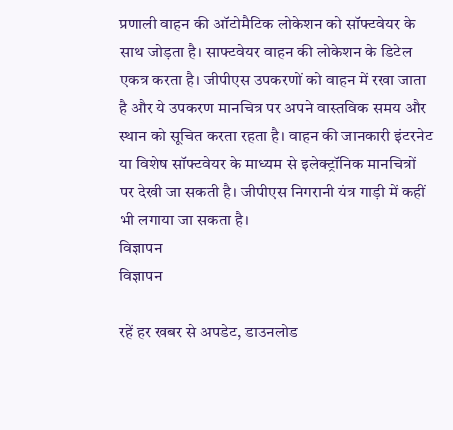प्रणाली वाहन की ऑटोमैटिक लोकेशन को सॉफ्टवेयर के साथ जोड़ता है। साफ्टवेयर वाहन की लोकेशन के डिटेल एकत्र करता है। जीपीएस उपकरणों को वाहन में रखा जाता है और ये उपकरण मानचित्र पर अपने वास्तविक समय और स्थान को सूचित करता रहता है। वाहन की जानकारी इंटरनेट या विशेष सॉफ्टवेयर के माध्यम से इलेक्ट्रॉनिक मानचित्रों पर देखी जा सकती है। जीपीएस निगरानी यंत्र गाड़ी में कहीं भी लगाया जा सकता है।
विज्ञापन
विज्ञापन

रहें हर खबर से अपडेट, डाउनलोड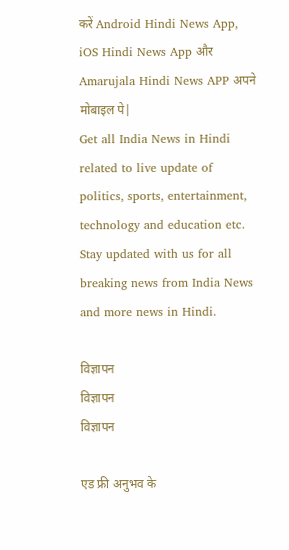करें Android Hindi News App, iOS Hindi News App और Amarujala Hindi News APP अपने मोबाइल पे|
Get all India News in Hindi related to live update of politics, sports, entertainment, technology and education etc. Stay updated with us for all breaking news from India News and more news in Hindi.

विज्ञापन
विज्ञापन
विज्ञापन

एड फ्री अनुभव के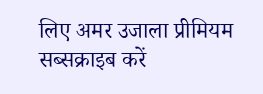लिए अमर उजाला प्रीमियम सब्सक्राइब करें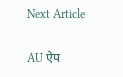Next Article

AU ऐप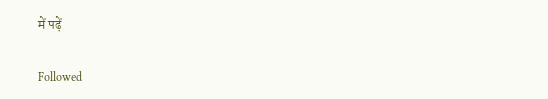में पढ़ें

Followed